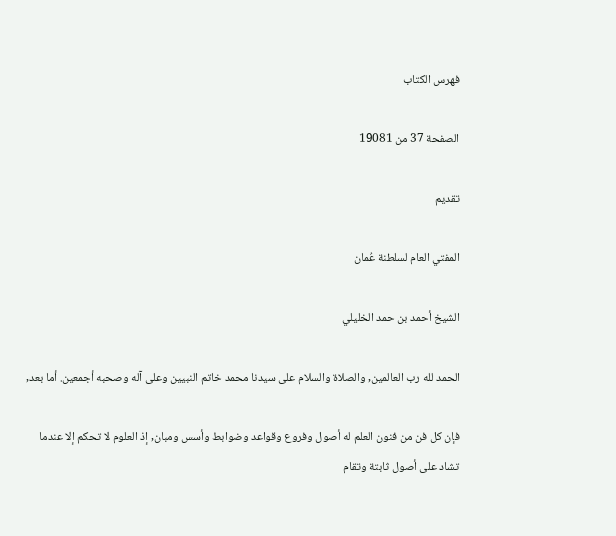فهرس الكتاب

الصفحة 37 من 19081

تقديم

المفتي العام لسلطنة عُمان

الشيخ أحمد بن حمد الخليلي

الحمد لله رب العالمين, والصلاة والسلام على سيدنا محمد خاتم النبيين وعلى آله وصحبه أجمعين. أما بعد,

فإن كل فن من فنون العلم له أصول وفروع وقواعد وضوابط وأسس ومبان, إذ العلوم لا تحكم إلا عندما تشاد على أصول ثابتة وتقام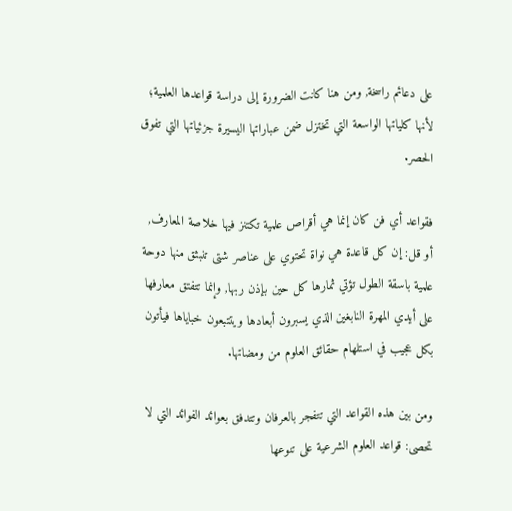على دعائم راسخة, ومن هنا كانت الضرورة إلى دراسة قواعدها العلمية؛ لأنها كلياتها الواسعة التي تختزل ضمن عباراتها اليسيرة جزئياتها التي تفوق الحصر.

فقواعد أي فن كان إنما هي أقراص علمية تكتنز فيها خلاصة المعارف, أو قل: إن كل قاعدة هي نواة تحتوي على عناصر شتى تنبثق منها دوحة علمية باسقة الطول تؤتي ثمارها كل حين بإذن ربها, وإنما تتفتق معارفها على أيدي المهرة النابغين الذي يسبرون أبعادها ويتتبعون خباياها فيأتون بكل عجيب في استلهام حقائق العلوم من ومضاتها.

ومن بين هذه القواعد التي تتفجر بالعرفان وتتدفق بعوائد الفوائد التي لا تحصى: قواعد العلوم الشرعية على تنوعها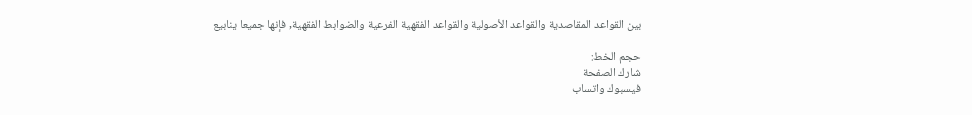بين القواعد المقاصدية والقواعد الأصولية والقواعد الفقهية الفرعية والضوابط الفقهية, فإنها جميعا ينابيع

حجم الخط:
شارك الصفحة
فيسبوك واتساب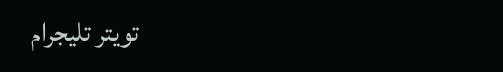تويتر تليجرام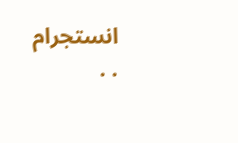انستجرام
. .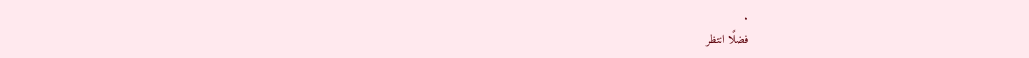.
فضلًا انتظر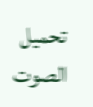تحميل الصوت